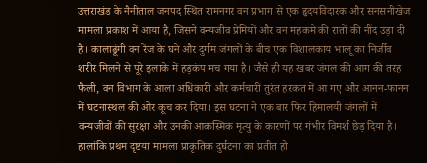उत्तराखंड के नैनीताल जनपद स्थित रामनगर वन प्रभाग से एक हृदयविदारक और सनसनीखेज मामला प्रकाश में आया है, जिसने वन्यजीव प्रेमियों और वन महकमे की रातों की नींद उड़ा दी है। कालाढूंगी वन रेंज के घने और दुर्गम जंगलों के बीच एक विशालकाय भालू का निर्जीव शरीर मिलने से पूरे इलाके में हड़कंप मच गया है। जैसे ही यह खबर जंगल की आग की तरह फैली, वन विभाग के आला अधिकारी और कर्मचारी तुरंत हरकत में आ गए और आनन-फानन में घटनास्थल की ओर कूच कर दिया। इस घटना ने एक बार फिर हिमालयी जंगलों में वन्यजीवों की सुरक्षा और उनकी आकस्मिक मृत्यु के कारणों पर गंभीर विमर्श छेड़ दिया है। हालांकि प्रथम दृष्टया मामला प्राकृतिक दुर्घटना का प्रतीत हो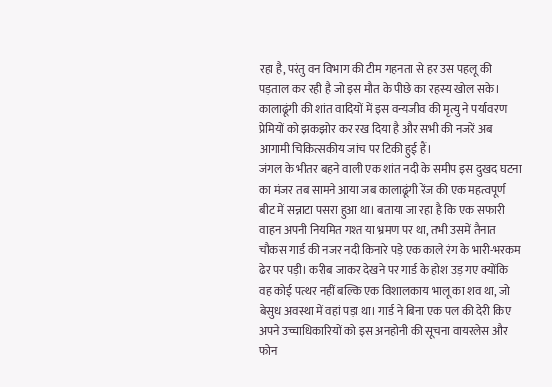रहा है, परंतु वन विभाग की टीम गहनता से हर उस पहलू की पड़ताल कर रही है जो इस मौत के पीछे का रहस्य खोल सके। कालाढूंगी की शांत वादियों में इस वन्यजीव की मृत्यु ने पर्यावरण प्रेमियों को झकझोर कर रख दिया है और सभी की नजरें अब आगामी चिकित्सकीय जांच पर टिकी हुई हैं।
जंगल के भीतर बहने वाली एक शांत नदी के समीप इस दुखद घटना का मंजर तब सामने आया जब कालाढूंगी रेंज की एक महत्वपूर्ण बीट में सन्नाटा पसरा हुआ था। बताया जा रहा है कि एक सफारी वाहन अपनी नियमित गश्त या भ्रमण पर था, तभी उसमें तैनात चौकस गार्ड की नजर नदी किनारे पड़े एक काले रंग के भारी-भरकम ढेर पर पड़ी। करीब जाकर देखने पर गार्ड के होश उड़ गए क्योंकि वह कोई पत्थर नहीं बल्कि एक विशालकाय भालू का शव था, जो बेसुध अवस्था में वहां पड़ा था। गार्ड ने बिना एक पल की देरी किए अपने उच्चाधिकारियों को इस अनहोनी की सूचना वायरलेस और फोन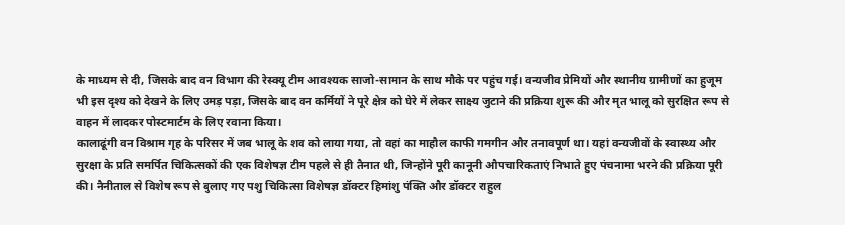के माध्यम से दी, जिसके बाद वन विभाग की रेस्क्यू टीम आवश्यक साजो-सामान के साथ मौके पर पहुंच गई। वन्यजीव प्रेमियों और स्थानीय ग्रामीणों का हुजूम भी इस दृश्य को देखने के लिए उमड़ पड़ा, जिसके बाद वन कर्मियों ने पूरे क्षेत्र को घेरे में लेकर साक्ष्य जुटाने की प्रक्रिया शुरू की और मृत भालू को सुरक्षित रूप से वाहन में लादकर पोस्टमार्टम के लिए रवाना किया।
कालाढूंगी वन विश्राम गृह के परिसर में जब भालू के शव को लाया गया, तो वहां का माहौल काफी गमगीन और तनावपूर्ण था। यहां वन्यजीवों के स्वास्थ्य और सुरक्षा के प्रति समर्पित चिकित्सकों की एक विशेषज्ञ टीम पहले से ही तैनात थी, जिन्होंने पूरी कानूनी औपचारिकताएं निभाते हुए पंचनामा भरने की प्रक्रिया पूरी की। नैनीताल से विशेष रूप से बुलाए गए पशु चिकित्सा विशेषज्ञ डॉक्टर हिमांशु पंक्ति और डॉक्टर राहुल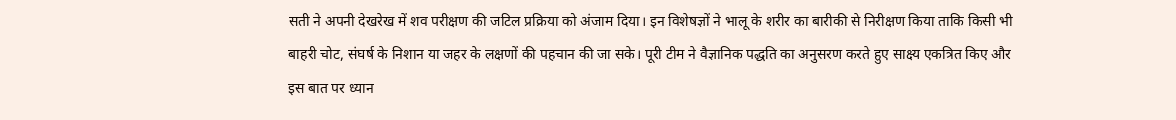सती ने अपनी देखरेख में शव परीक्षण की जटिल प्रक्रिया को अंजाम दिया। इन विशेषज्ञों ने भालू के शरीर का बारीकी से निरीक्षण किया ताकि किसी भी बाहरी चोट, संघर्ष के निशान या जहर के लक्षणों की पहचान की जा सके। पूरी टीम ने वैज्ञानिक पद्धति का अनुसरण करते हुए साक्ष्य एकत्रित किए और इस बात पर ध्यान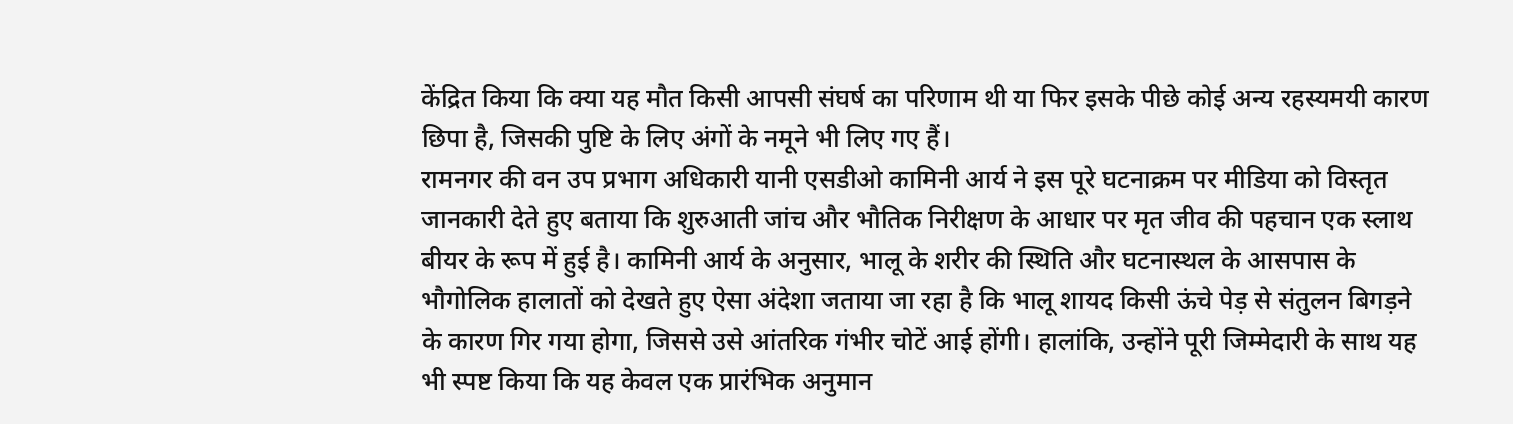केंद्रित किया कि क्या यह मौत किसी आपसी संघर्ष का परिणाम थी या फिर इसके पीछे कोई अन्य रहस्यमयी कारण छिपा है, जिसकी पुष्टि के लिए अंगों के नमूने भी लिए गए हैं।
रामनगर की वन उप प्रभाग अधिकारी यानी एसडीओ कामिनी आर्य ने इस पूरे घटनाक्रम पर मीडिया को विस्तृत जानकारी देते हुए बताया कि शुरुआती जांच और भौतिक निरीक्षण के आधार पर मृत जीव की पहचान एक स्लाथ बीयर के रूप में हुई है। कामिनी आर्य के अनुसार, भालू के शरीर की स्थिति और घटनास्थल के आसपास के भौगोलिक हालातों को देखते हुए ऐसा अंदेशा जताया जा रहा है कि भालू शायद किसी ऊंचे पेड़ से संतुलन बिगड़ने के कारण गिर गया होगा, जिससे उसे आंतरिक गंभीर चोटें आई होंगी। हालांकि, उन्होंने पूरी जिम्मेदारी के साथ यह भी स्पष्ट किया कि यह केवल एक प्रारंभिक अनुमान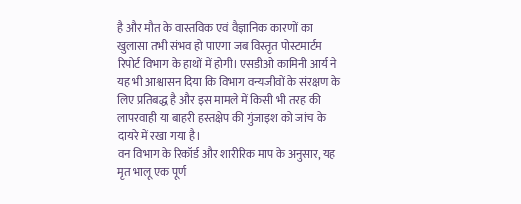है और मौत के वास्तविक एवं वैज्ञानिक कारणों का खुलासा तभी संभव हो पाएगा जब विस्तृत पोस्टमार्टम रिपोर्ट विभाग के हाथों में होगी। एसडीओ कामिनी आर्य ने यह भी आश्वासन दिया कि विभाग वन्यजीवों के संरक्षण के लिए प्रतिबद्ध है और इस मामले में किसी भी तरह की लापरवाही या बाहरी हस्तक्षेप की गुंजाइश को जांच के दायरे में रखा गया है।
वन विभाग के रिकॉर्ड और शारीरिक माप के अनुसार, यह मृत भालू एक पूर्ण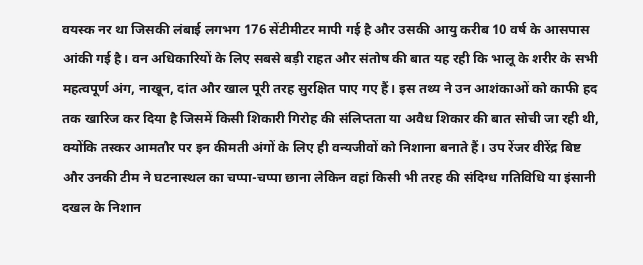वयस्क नर था जिसकी लंबाई लगभग 176 सेंटीमीटर मापी गई है और उसकी आयु करीब 10 वर्ष के आसपास आंकी गई है। वन अधिकारियों के लिए सबसे बड़ी राहत और संतोष की बात यह रही कि भालू के शरीर के सभी महत्वपूर्ण अंग, नाखून, दांत और खाल पूरी तरह सुरक्षित पाए गए हैं। इस तथ्य ने उन आशंकाओं को काफी हद तक खारिज कर दिया है जिसमें किसी शिकारी गिरोह की संलिप्तता या अवैध शिकार की बात सोची जा रही थी, क्योंकि तस्कर आमतौर पर इन कीमती अंगों के लिए ही वन्यजीवों को निशाना बनाते हैं। उप रेंजर वीरेंद्र बिष्ट और उनकी टीम ने घटनास्थल का चप्पा-चप्पा छाना लेकिन वहां किसी भी तरह की संदिग्ध गतिविधि या इंसानी दखल के निशान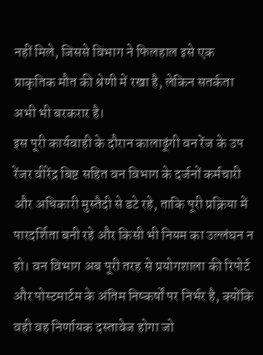नहीं मिले, जिससे विभाग ने फिलहाल इसे एक प्राकृतिक मौत की श्रेणी में रखा है, लेकिन सतर्कता अभी भी बरकरार है।
इस पूरी कार्यवाही के दौरान कालाढूंगी वन रेंज के उप रेंजर वीरेंद्र बिष्ट सहित वन विभाग के दर्जनों कर्मचारी और अधिकारी मुस्तैदी से डटे रहे, ताकि पूरी प्रक्रिया में पारदर्शिता बनी रहे और किसी भी नियम का उल्लंघन न हो। वन विभाग अब पूरी तरह से प्रयोगशाला की रिपोर्ट और पोस्टमार्टम के अंतिम निष्कर्षों पर निर्भर है, क्योंकि वही वह निर्णायक दस्तावेज होगा जो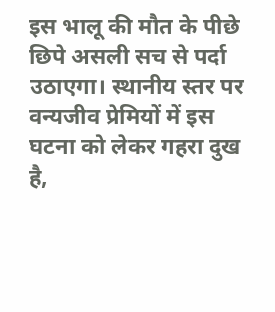इस भालू की मौत के पीछे छिपे असली सच से पर्दा उठाएगा। स्थानीय स्तर पर वन्यजीव प्रेमियों में इस घटना को लेकर गहरा दुख है,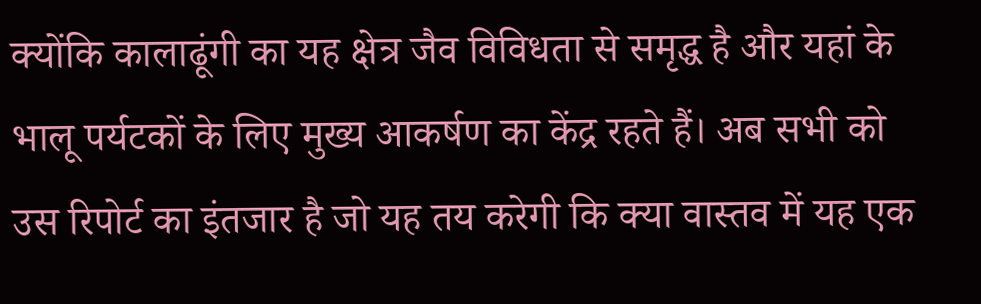क्योंकि कालाढूंगी का यह क्षेत्र जैव विविधता से समृद्ध है और यहां के भालू पर्यटकों के लिए मुख्य आकर्षण का केंद्र रहते हैं। अब सभी को उस रिपोर्ट का इंतजार है जो यह तय करेगी कि क्या वास्तव में यह एक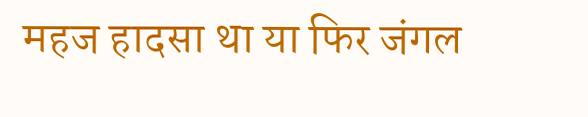महज हादसा था या फिर जंगल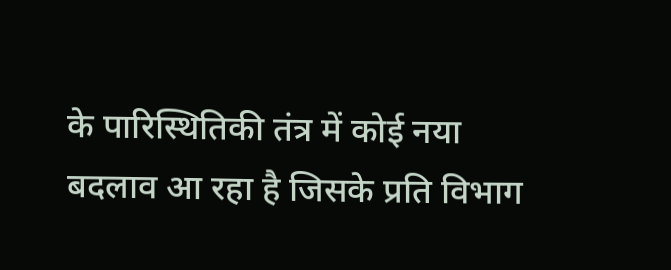के पारिस्थितिकी तंत्र में कोई नया बदलाव आ रहा है जिसके प्रति विभाग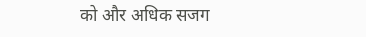को और अधिक सजग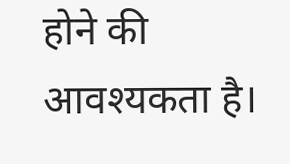होने की आवश्यकता है।